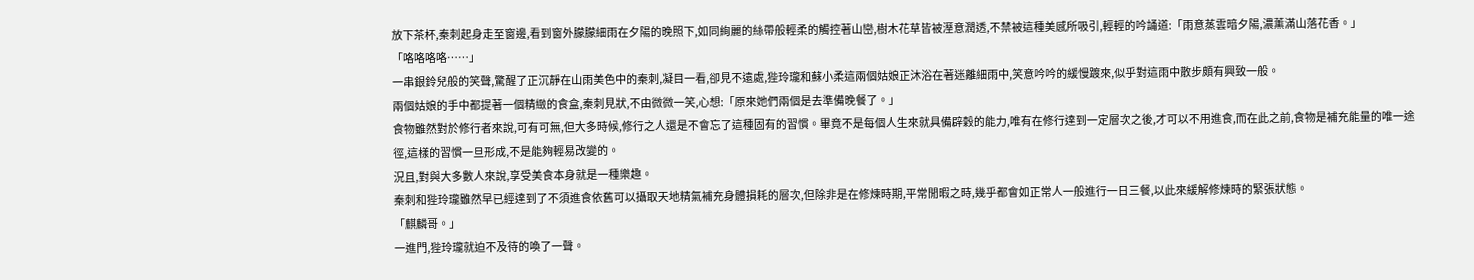放下茶杯,秦刺起身走至窗邊,看到窗外朦朦細雨在夕陽的晚照下,如同絢麗的絲帶般輕柔的觸控著山巒,樹木花草皆被溼意潤透,不禁被這種美感所吸引,輕輕的吟誦道:「雨意蒸雲暗夕陽,濃薰滿山落花香。」
「咯咯咯咯……」
一串銀鈴兒般的笑聲,驚醒了正沉靜在山雨美色中的秦刺,凝目一看,卻見不遠處,狴玲瓏和蘇小柔這兩個姑娘正沐浴在著迷離細雨中,笑意吟吟的緩慢踱來,似乎對這雨中散步頗有興致一般。
兩個姑娘的手中都提著一個精緻的食盒,秦刺見狀,不由微微一笑,心想:「原來她們兩個是去準備晚餐了。」
食物雖然對於修行者來說,可有可無,但大多時候,修行之人還是不會忘了這種固有的習慣。畢竟不是每個人生來就具備辟穀的能力,唯有在修行達到一定層次之後,才可以不用進食,而在此之前,食物是補充能量的唯一途徑,這樣的習慣一旦形成,不是能夠輕易改變的。
況且,對與大多數人來說,享受美食本身就是一種樂趣。
秦刺和狴玲瓏雖然早已經達到了不須進食依舊可以攝取天地精氣補充身體損耗的層次,但除非是在修煉時期,平常閒暇之時,幾乎都會如正常人一般進行一日三餐,以此來緩解修煉時的緊張狀態。
「麒麟哥。」
一進門,狴玲瓏就迫不及待的喚了一聲。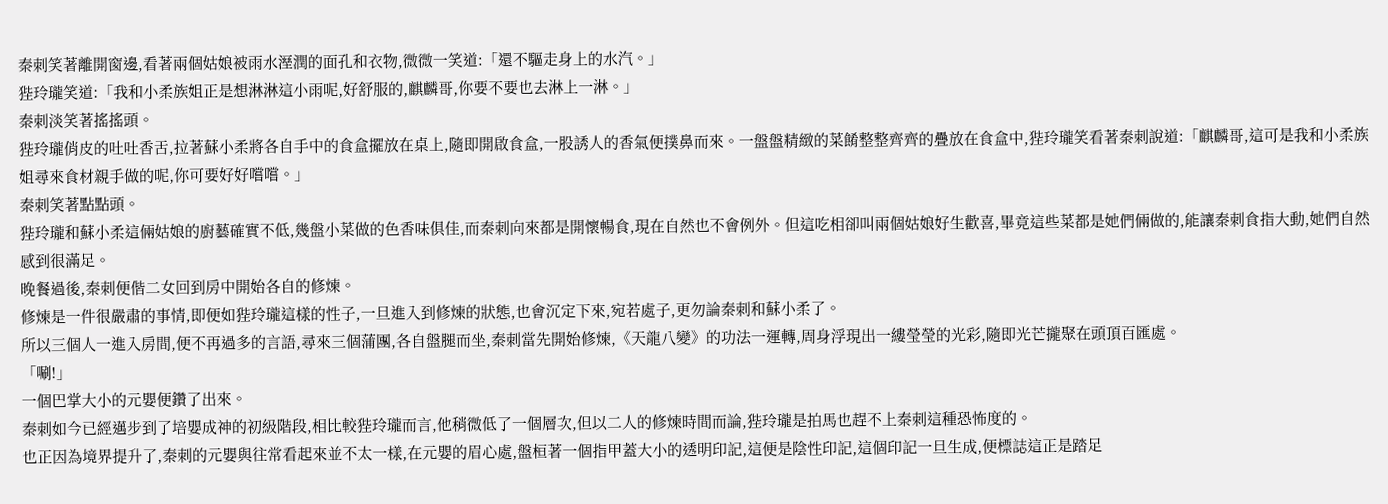秦刺笑著離開窗邊,看著兩個姑娘被雨水溼潤的面孔和衣物,微微一笑道:「還不驅走身上的水汽。」
狴玲瓏笑道:「我和小柔族姐正是想淋淋這小雨呢,好舒服的,麒麟哥,你要不要也去淋上一淋。」
秦刺淡笑著搖搖頭。
狴玲瓏俏皮的吐吐香舌,拉著蘇小柔將各自手中的食盒擺放在桌上,隨即開啟食盒,一股誘人的香氣便撲鼻而來。一盤盤精緻的菜餚整整齊齊的疊放在食盒中,狴玲瓏笑看著秦刺說道:「麒麟哥,這可是我和小柔族姐尋來食材親手做的呢,你可要好好嚐嚐。」
秦刺笑著點點頭。
狴玲瓏和蘇小柔這倆姑娘的廚藝確實不低,幾盤小菜做的色香味俱佳,而秦刺向來都是開懷暢食,現在自然也不會例外。但這吃相卻叫兩個姑娘好生歡喜,畢竟這些菜都是她們倆做的,能讓秦刺食指大動,她們自然感到很滿足。
晚餐過後,秦刺便偕二女回到房中開始各自的修煉。
修煉是一件很嚴肅的事情,即便如狴玲瓏這樣的性子,一旦進入到修煉的狀態,也會沉定下來,宛若處子,更勿論秦刺和蘇小柔了。
所以三個人一進入房間,便不再過多的言語,尋來三個蒲團,各自盤腿而坐,秦刺當先開始修煉,《天龍八變》的功法一運轉,周身浮現出一縷瑩瑩的光彩,隨即光芒攏聚在頭頂百匯處。
「唰!」
一個巴掌大小的元嬰便鑽了出來。
秦刺如今已經邁步到了培嬰成神的初級階段,相比較狴玲瓏而言,他稍微低了一個層次,但以二人的修煉時間而論,狴玲瓏是拍馬也趕不上秦刺這種恐怖度的。
也正因為境界提升了,秦刺的元嬰與往常看起來並不太一樣,在元嬰的眉心處,盤桓著一個指甲蓋大小的透明印記,這便是陰性印記,這個印記一旦生成,便標誌這正是踏足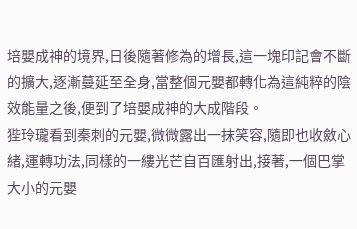培嬰成神的境界,日後隨著修為的增長,這一塊印記會不斷的擴大,逐漸蔓延至全身,當整個元嬰都轉化為這純粹的陰效能量之後,便到了培嬰成神的大成階段。
狴玲瓏看到秦刺的元嬰,微微露出一抹笑容,隨即也收斂心緒,運轉功法,同樣的一縷光芒自百匯射出,接著,一個巴掌大小的元嬰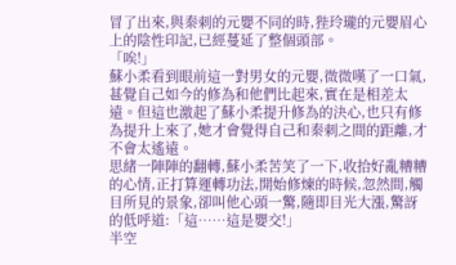冒了出來,與秦刺的元嬰不同的時,狴玲瓏的元嬰眉心上的陰性印記,已經蔓延了整個頭部。
「唉!」
蘇小柔看到眼前這一對男女的元嬰,微微嘆了一口氣,甚覺自己如今的修為和他們比起來,實在是相差太遠。但這也激起了蘇小柔提升修為的決心,也只有修為提升上來了,她才會覺得自己和秦刺之間的距離,才不會太遙遠。
思緒一陣陣的翻轉,蘇小柔苦笑了一下,收拾好亂糟糟的心情,正打算運轉功法,開始修煉的時候,忽然間,觸目所見的景象,卻叫他心頭一驚,隨即目光大漲,驚訝的低呼道:「這……這是嬰交!」
半空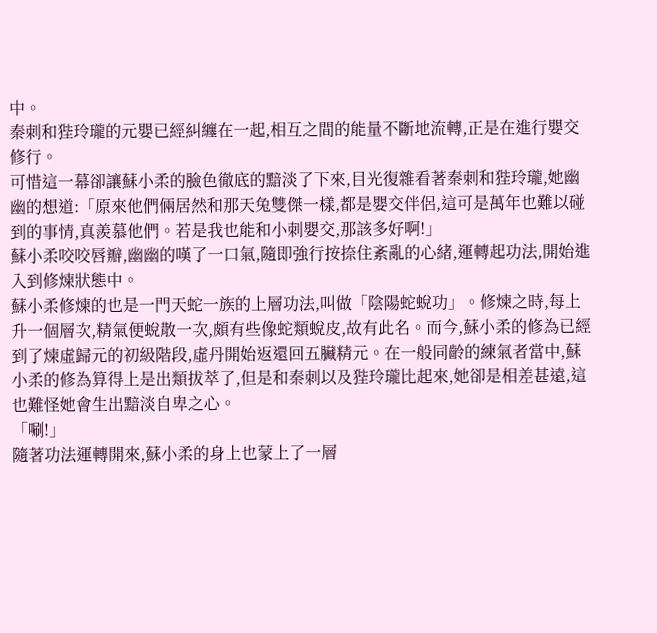中。
秦刺和狴玲瓏的元嬰已經糾纏在一起,相互之間的能量不斷地流轉,正是在進行嬰交修行。
可惜這一幕卻讓蘇小柔的臉色徹底的黯淡了下來,目光復雜看著秦刺和狴玲瓏,她幽幽的想道:「原來他們倆居然和那天兔雙傑一樣,都是嬰交伴侶,這可是萬年也難以碰到的事情,真羨慕他們。若是我也能和小刺嬰交,那該多好啊!」
蘇小柔咬咬唇瓣,幽幽的嘆了一口氣,隨即強行按捺住紊亂的心緒,運轉起功法,開始進入到修煉狀態中。
蘇小柔修煉的也是一門天蛇一族的上層功法,叫做「陰陽蛇蛻功」。修煉之時,每上升一個層次,精氣便蛻散一次,頗有些像蛇類蛻皮,故有此名。而今,蘇小柔的修為已經到了煉虛歸元的初級階段,虛丹開始返還回五臟精元。在一般同齡的練氣者當中,蘇小柔的修為算得上是出類拔萃了,但是和秦刺以及狴玲瓏比起來,她卻是相差甚遠,這也難怪她會生出黯淡自卑之心。
「唰!」
隨著功法運轉開來,蘇小柔的身上也蒙上了一層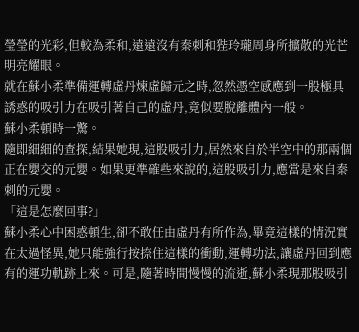瑩瑩的光彩,但較為柔和,遠遠沒有秦刺和狴玲瓏周身所擴散的光芒明亮耀眼。
就在蘇小柔準備運轉虛丹煉虛歸元之時,忽然憑空感應到一股極具誘惑的吸引力在吸引著自己的虛丹,竟似要脫離體內一般。
蘇小柔頓時一驚。
隨即細細的查探,結果她現,這股吸引力,居然來自於半空中的那兩個正在嬰交的元嬰。如果更準確些來說的,這股吸引力,應當是來自秦刺的元嬰。
「這是怎麼回事?」
蘇小柔心中困惑頓生,卻不敢任由虛丹有所作為,畢竟這樣的情況實在太過怪異,她只能強行按捺住這樣的衝動,運轉功法,讓虛丹回到應有的運功軌跡上來。可是,隨著時間慢慢的流逝,蘇小柔現那股吸引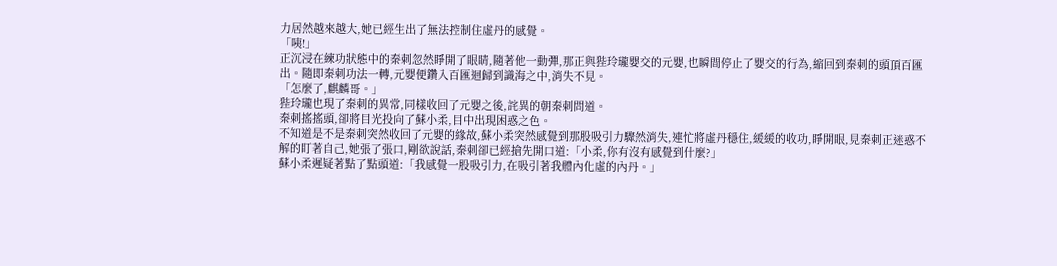力居然越來越大,她已經生出了無法控制住虛丹的感覺。
「咦!」
正沉浸在練功狀態中的秦刺忽然睜開了眼睛,隨著他一動彈,那正與狴玲瓏嬰交的元嬰,也瞬間停止了嬰交的行為,縮回到秦刺的頭頂百匯出。隨即秦刺功法一轉,元嬰便鑽入百匯迴歸到識海之中,消失不見。
「怎麼了,麒麟哥。」
狴玲瓏也現了秦刺的異常,同樣收回了元嬰之後,詫異的朝秦刺問道。
秦刺搖搖頭,卻將目光投向了蘇小柔,目中出現困惑之色。
不知道是不是秦刺突然收回了元嬰的緣故,蘇小柔突然感覺到那股吸引力驟然消失,連忙將虛丹穩住,緩緩的收功,睜開眼,見秦刺正迷惑不解的盯著自己,她張了張口,剛欲說話,秦刺卻已經搶先開口道:「小柔,你有沒有感覺到什麼?」
蘇小柔遲疑著點了點頭道:「我感覺一股吸引力,在吸引著我體內化虛的內丹。」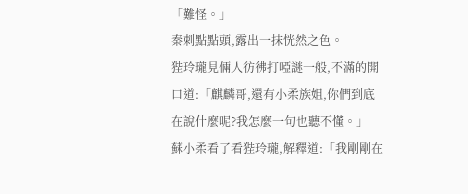「難怪。」
秦刺點點頭,露出一抹恍然之色。
狴玲瓏見倆人彷彿打啞謎一般,不滿的開口道:「麒麟哥,還有小柔族姐,你們到底在說什麼呢?我怎麼一句也聽不懂。」
蘇小柔看了看狴玲瓏,解釋道:「我剛剛在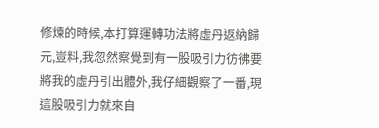修煉的時候,本打算運轉功法將虛丹返納歸元,豈料,我忽然察覺到有一股吸引力彷彿要將我的虛丹引出體外,我仔細觀察了一番,現這股吸引力就來自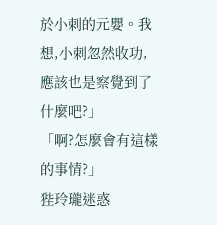於小刺的元嬰。我想,小刺忽然收功,應該也是察覺到了什麼吧?」
「啊?怎麼會有這樣的事情?」
狴玲瓏迷惑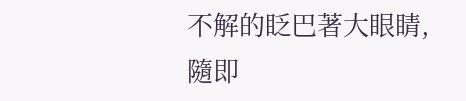不解的眨巴著大眼睛,隨即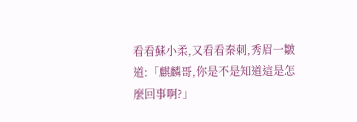看看蘇小柔,又看看秦刺,秀眉一皺道:「麒麟哥,你是不是知道這是怎麼回事啊?」